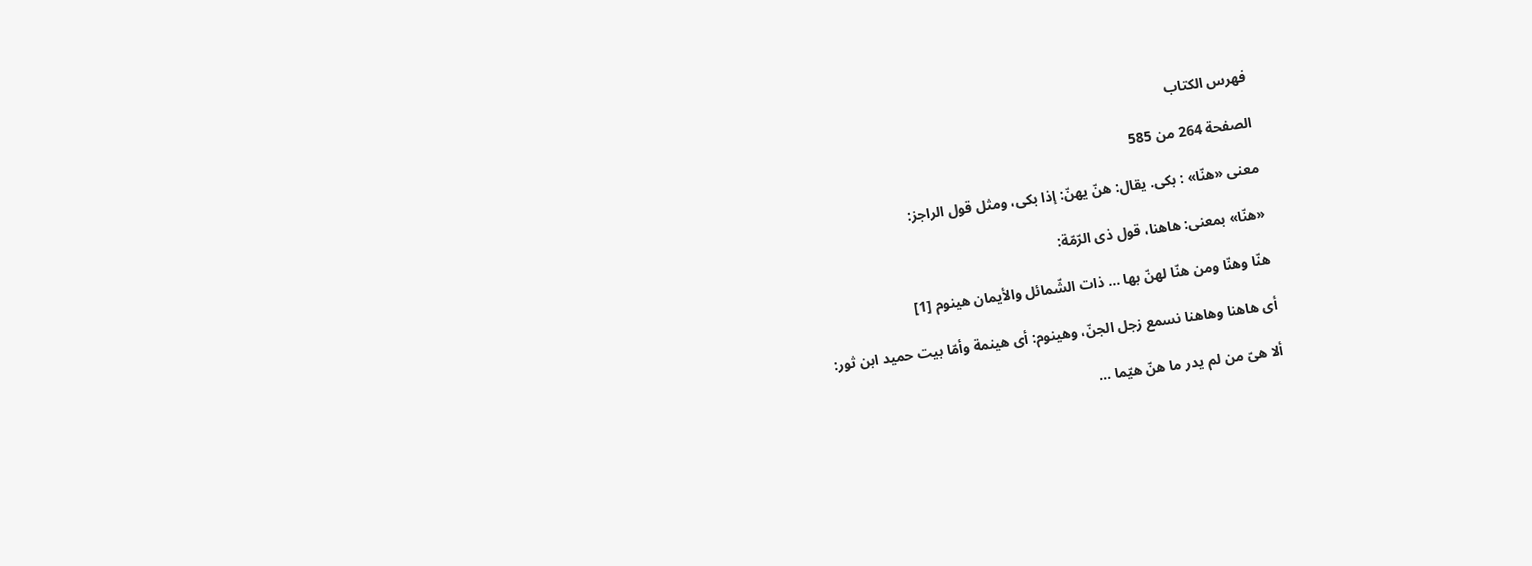فهرس الكتاب

الصفحة 264 من 585

معنى «هنّا» : بكى. يقال: هنّ يهنّ: إذا بكى، ومثل قول الراجز:

«هنّا» بمعنى: هاهنا، قول ذى الرّمّة:

هنّا وهنّا ومن هنّا لهنّ بها ... ذات الشّمائل والأيمان هينوم [1]

أى هاهنا وهاهنا نسمع زجل الجنّ، وهينوم: أى هينمة وأمّا بيت حميد ابن ثور:

ألا هىّ من لم يدر ما هنّ هيّما ...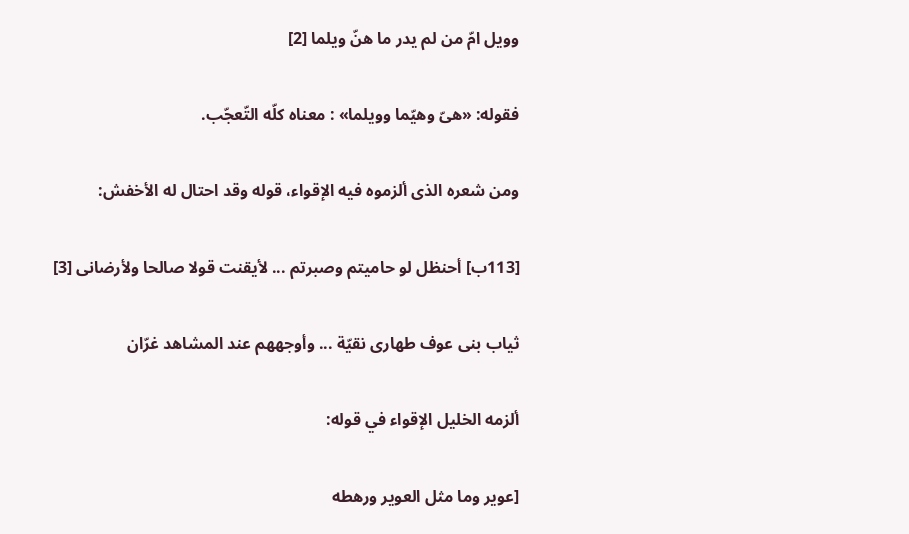وويل امّ من لم يدر ما هنّ ويلما [2]

فقوله: «هىّ وهيّما وويلما» : معناه كلّه التّعجّب.

ومن شعره الذى ألزموه فيه الإقواء، قوله وقد احتال له الأخفش:

[113ب] أحنظل لو حاميتم وصبرتم ... لأيقنت قولا صالحا ولأرضانى [3]

ثياب بنى عوف طهارى نقيّة ... وأوجههم عند المشاهد غرّان

ألزمه الخليل الإقواء في قوله:

[عوير وما مثل العوير ورهطه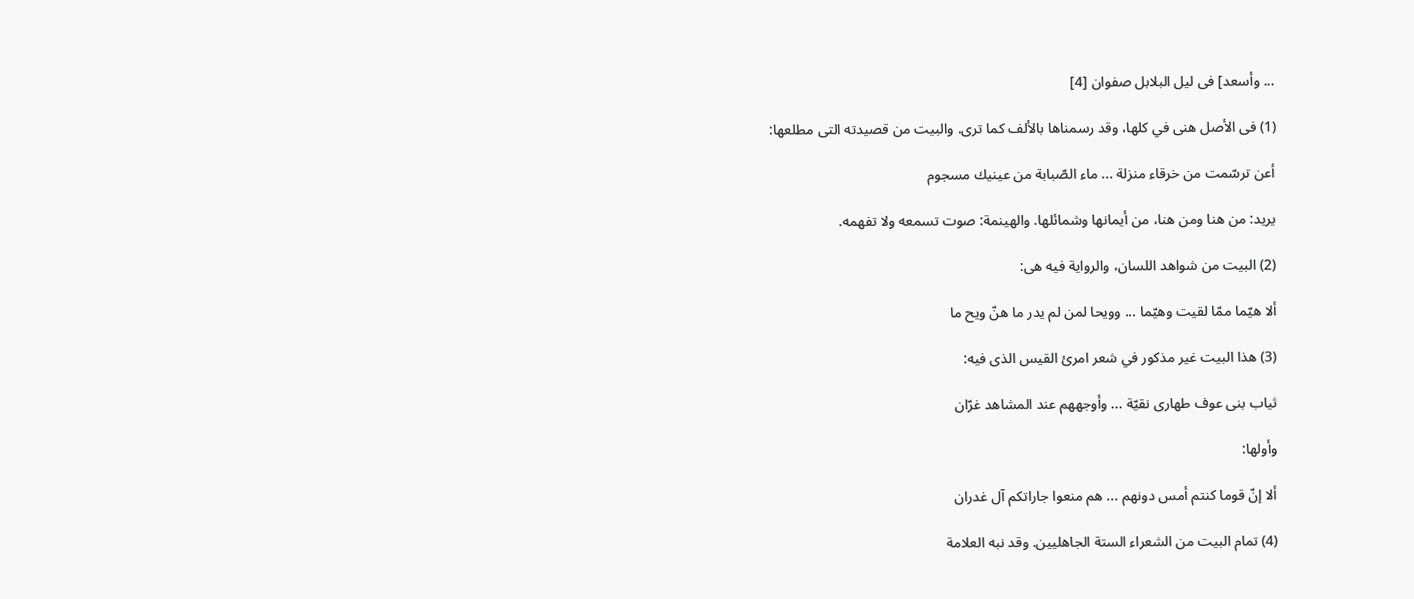... وأسعد] فى ليل البلابل صفوان [4]

(1) فى الأصل هنى في كلها، وقد رسمناها بالألف كما ترى. والبيت من قصيدته التى مطلعها:

أعن ترسّمت من خرقاء منزلة ... ماء الصّبابة من عينيك مسجوم

يريد: من هنا ومن هنا، من أيمانها وشمائلها. والهينمة: صوت تسمعه ولا تفهمه.

(2) البيت من شواهد اللسان، والرواية فيه هى:

ألا هيّما ممّا لقيت وهيّما ... وويحا لمن لم يدر ما هنّ ويح ما

(3) هذا البيت غير مذكور في شعر امرئ القيس الذى فيه:

ثياب بنى عوف طهارى نقيّة ... وأوجههم عند المشاهد غرّان

وأولها:

ألا إنّ قوما كنتم أمس دونهم ... هم منعوا جاراتكم آل غدران

(4) تمام البيت من الشعراء الستة الجاهليين. وقد نبه العلامة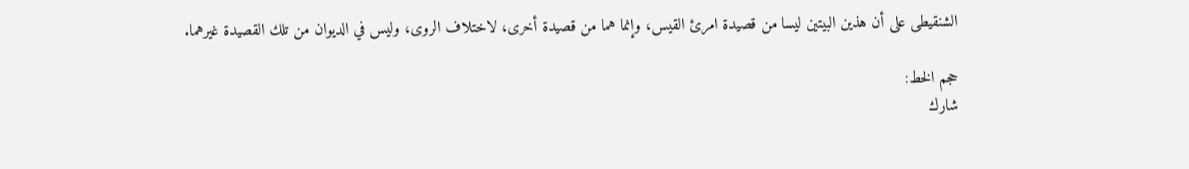الشنقيطى على أن هذين البيتين ليسا من قصيدة امرئ القيس، وإنما هما من قصيدة أخرى، لاختلاف الروى، وليس في الديوان من تلك القصيدة غيرهما.

حجم الخط:
شارك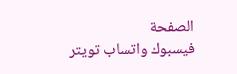الصفحة
فيسبوك واتساب تويتر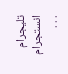تليجرام انستجرام
. . .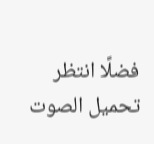فضلًا انتظر تحميل الصوت